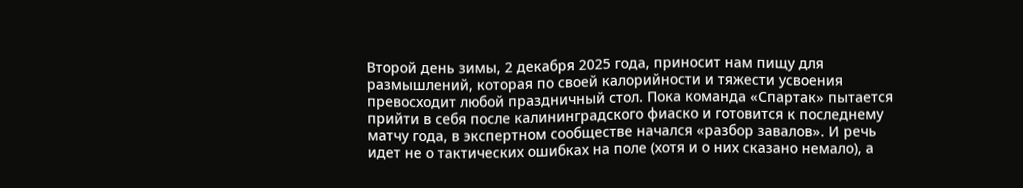Второй день зимы, 2 декабря 2025 года, приносит нам пищу для размышлений, которая по своей калорийности и тяжести усвоения превосходит любой праздничный стол. Пока команда «Спартак» пытается прийти в себя после калининградского фиаско и готовится к последнему матчу года, в экспертном сообществе начался «разбор завалов». И речь идет не о тактических ошибках на поле (хотя и о них сказано немало), а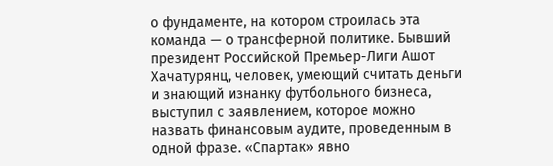о фундаменте, на котором строилась эта команда — о трансферной политике. Бывший президент Российской Премьер-Лиги Ашот Хачатурянц, человек, умеющий считать деньги и знающий изнанку футбольного бизнеса, выступил с заявлением, которое можно назвать финансовым аудите, проведенным в одной фразе. «Спартак» явно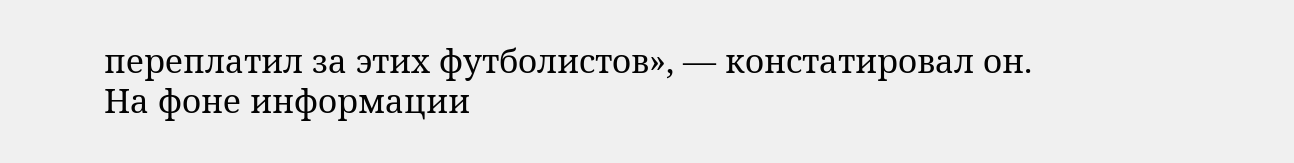переплатил за этих футболистов», — констатировал он.
На фоне информации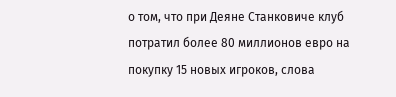о том, что при Деяне Станковиче клуб потратил более 80 миллионов евро на покупку 15 новых игроков, слова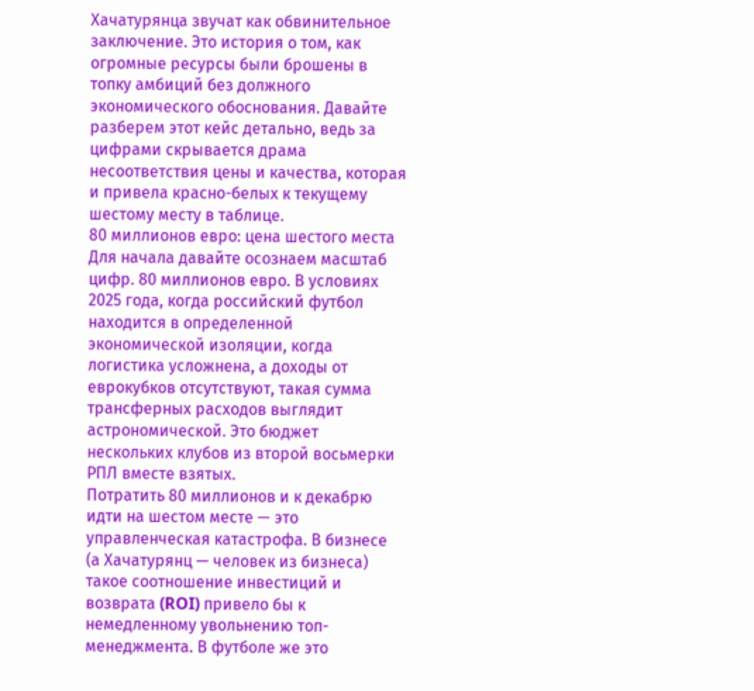Хачатурянца звучат как обвинительное заключение. Это история о том, как огромные ресурсы были брошены в топку амбиций без должного экономического обоснования. Давайте разберем этот кейс детально, ведь за цифрами скрывается драма несоответствия цены и качества, которая и привела красно-белых к текущему шестому месту в таблице.
80 миллионов евро: цена шестого места
Для начала давайте осознаем масштаб цифр. 80 миллионов евро. В условиях 2025 года, когда российский футбол находится в определенной экономической изоляции, когда логистика усложнена, а доходы от еврокубков отсутствуют, такая сумма трансферных расходов выглядит астрономической. Это бюджет нескольких клубов из второй восьмерки РПЛ вместе взятых.
Потратить 80 миллионов и к декабрю идти на шестом месте — это управленческая катастрофа. В бизнесе (а Хачатурянц — человек из бизнеса) такое соотношение инвестиций и возврата (ROI) привело бы к немедленному увольнению топ-менеджмента. В футболе же это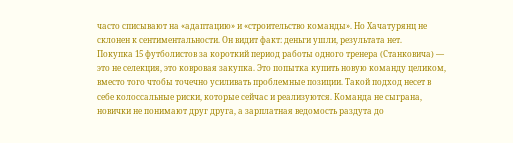часто списывают на «адаптацию» и «строительство команды». Но Хачатурянц не склонен к сентиментальности. Он видит факт: деньги ушли, результата нет.
Покупка 15 футболистов за короткий период работы одного тренера (Станковича) — это не селекция, это ковровая закупка. Это попытка купить новую команду целиком, вместо того чтобы точечно усиливать проблемные позиции. Такой подход несет в себе колоссальные риски, которые сейчас и реализуются. Команда не сыграна, новички не понимают друг друга, а зарплатная ведомость раздута до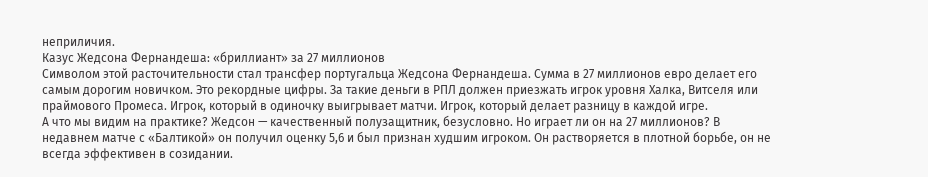неприличия.
Казус Жедсона Фернандеша: «бриллиант» за 27 миллионов
Символом этой расточительности стал трансфер португальца Жедсона Фернандеша. Сумма в 27 миллионов евро делает его самым дорогим новичком. Это рекордные цифры. За такие деньги в РПЛ должен приезжать игрок уровня Халка, Витселя или праймового Промеса. Игрок, который в одиночку выигрывает матчи. Игрок, который делает разницу в каждой игре.
А что мы видим на практике? Жедсон — качественный полузащитник, безусловно. Но играет ли он на 27 миллионов? В недавнем матче с «Балтикой» он получил оценку 5,6 и был признан худшим игроком. Он растворяется в плотной борьбе, он не всегда эффективен в созидании.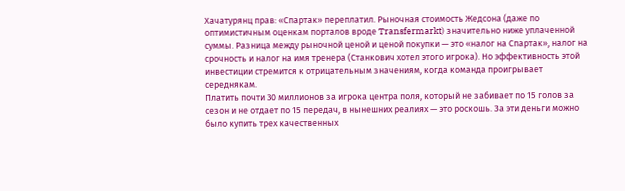Хачатурянц прав: «Спартак» переплатил. Рыночная стоимость Жедсона (даже по оптимистичным оценкам порталов вроде Transfermarkt) значительно ниже уплаченной суммы. Разница между рыночной ценой и ценой покупки — это «налог на Спартак», налог на срочность и налог на имя тренера (Станкович хотел этого игрока). Но эффективность этой инвестиции стремится к отрицательным значениям, когда команда проигрывает середнякам.
Платить почти 30 миллионов за игрока центра поля, который не забивает по 15 голов за сезон и не отдает по 15 передач, в нынешних реалиях — это роскошь. За эти деньги можно было купить трех качественных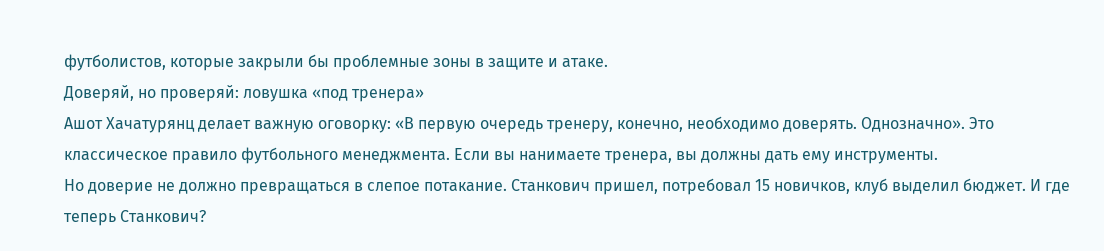футболистов, которые закрыли бы проблемные зоны в защите и атаке.
Доверяй, но проверяй: ловушка «под тренера»
Ашот Хачатурянц делает важную оговорку: «В первую очередь тренеру, конечно, необходимо доверять. Однозначно». Это классическое правило футбольного менеджмента. Если вы нанимаете тренера, вы должны дать ему инструменты.
Но доверие не должно превращаться в слепое потакание. Станкович пришел, потребовал 15 новичков, клуб выделил бюджет. И где теперь Станкович?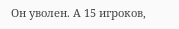Он уволен. А 15 игроков,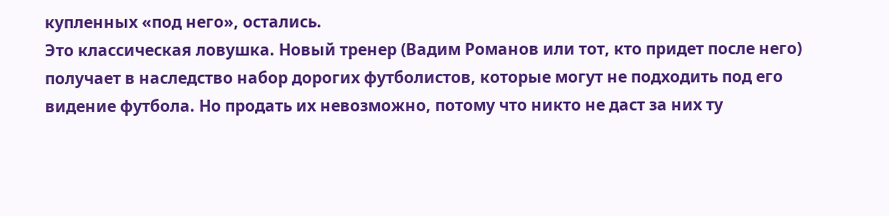купленных «под него», остались.
Это классическая ловушка. Новый тренер (Вадим Романов или тот, кто придет после него) получает в наследство набор дорогих футболистов, которые могут не подходить под его видение футбола. Но продать их невозможно, потому что никто не даст за них ту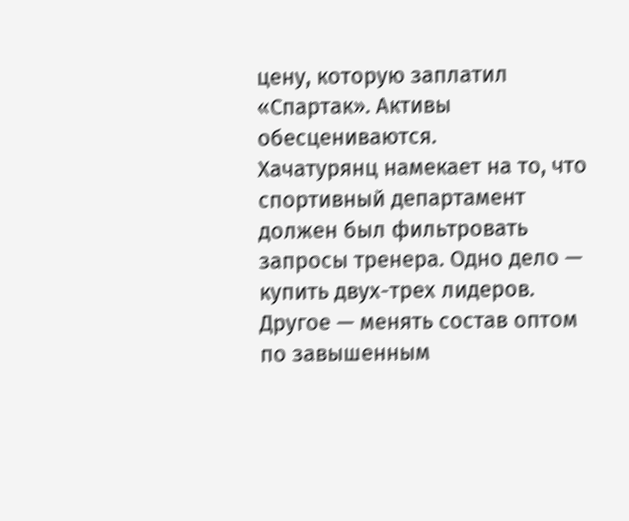цену, которую заплатил «Спартак». Активы обесцениваются.
Хачатурянц намекает на то, что спортивный департамент должен был фильтровать запросы тренера. Одно дело — купить двух-трех лидеров. Другое — менять состав оптом по завышенным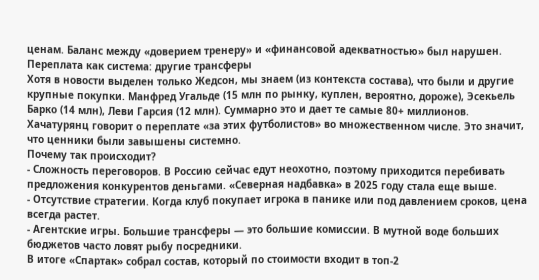ценам. Баланс между «доверием тренеру» и «финансовой адекватностью» был нарушен.
Переплата как система: другие трансферы
Хотя в новости выделен только Жедсон, мы знаем (из контекста состава), что были и другие крупные покупки. Манфред Угальде (15 млн по рынку, куплен, вероятно, дороже), Эсекьель Барко (14 млн), Леви Гарсия (12 млн). Суммарно это и дает те самые 80+ миллионов.
Хачатурянц говорит о переплате «за этих футболистов» во множественном числе. Это значит, что ценники были завышены системно.
Почему так происходит?
- Сложность переговоров. В Россию сейчас едут неохотно, поэтому приходится перебивать предложения конкурентов деньгами. «Северная надбавка» в 2025 году стала еще выше.
- Отсутствие стратегии. Когда клуб покупает игрока в панике или под давлением сроков, цена всегда растет.
- Агентские игры. Большие трансферы — это большие комиссии. В мутной воде больших бюджетов часто ловят рыбу посредники.
В итоге «Спартак» собрал состав, который по стоимости входит в топ-2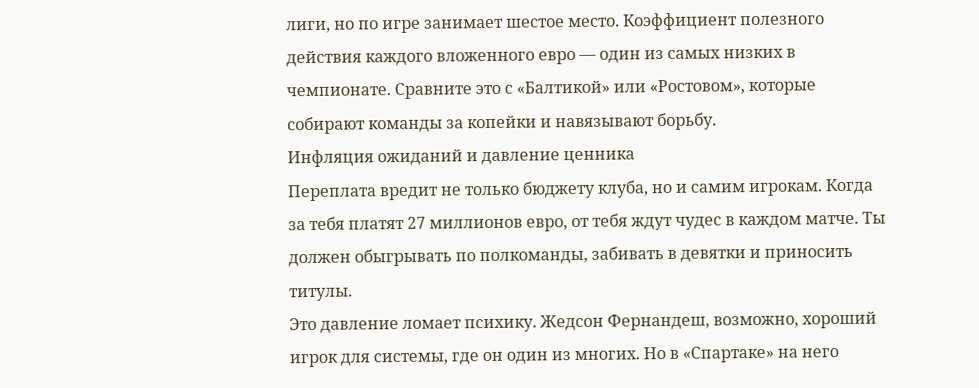лиги, но по игре занимает шестое место. Коэффициент полезного действия каждого вложенного евро — один из самых низких в чемпионате. Сравните это с «Балтикой» или «Ростовом», которые собирают команды за копейки и навязывают борьбу.
Инфляция ожиданий и давление ценника
Переплата вредит не только бюджету клуба, но и самим игрокам. Когда за тебя платят 27 миллионов евро, от тебя ждут чудес в каждом матче. Ты должен обыгрывать по полкоманды, забивать в девятки и приносить титулы.
Это давление ломает психику. Жедсон Фернандеш, возможно, хороший игрок для системы, где он один из многих. Но в «Спартаке» на него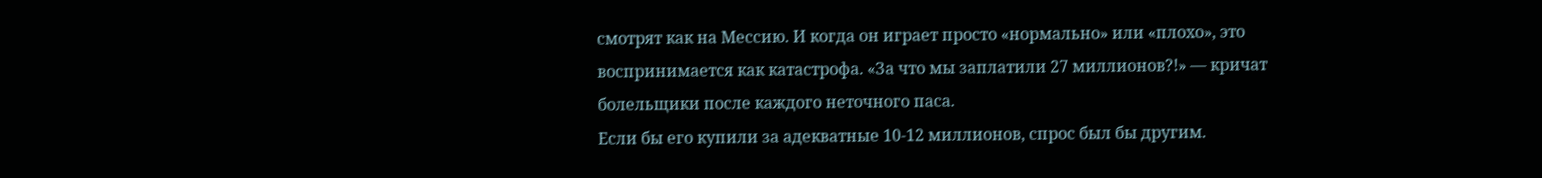смотрят как на Мессию. И когда он играет просто «нормально» или «плохо», это воспринимается как катастрофа. «За что мы заплатили 27 миллионов?!» — кричат болельщики после каждого неточного паса.
Если бы его купили за адекватные 10-12 миллионов, спрос был бы другим.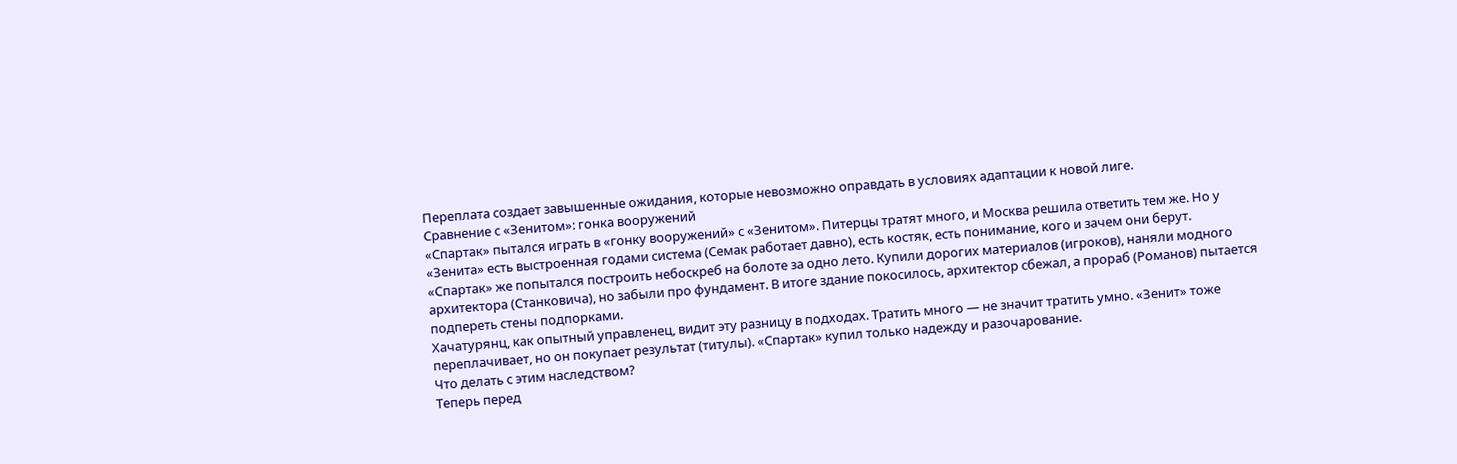Переплата создает завышенные ожидания, которые невозможно оправдать в условиях адаптации к новой лиге.
Сравнение с «Зенитом»: гонка вооружений
«Спартак» пытался играть в «гонку вооружений» с «Зенитом». Питерцы тратят много, и Москва решила ответить тем же. Но у «Зенита» есть выстроенная годами система (Семак работает давно), есть костяк, есть понимание, кого и зачем они берут.
«Спартак» же попытался построить небоскреб на болоте за одно лето. Купили дорогих материалов (игроков), наняли модного архитектора (Станковича), но забыли про фундамент. В итоге здание покосилось, архитектор сбежал, а прораб (Романов) пытается подпереть стены подпорками.
Хачатурянц, как опытный управленец, видит эту разницу в подходах. Тратить много — не значит тратить умно. «Зенит» тоже переплачивает, но он покупает результат (титулы). «Спартак» купил только надежду и разочарование.
Что делать с этим наследством?
Теперь перед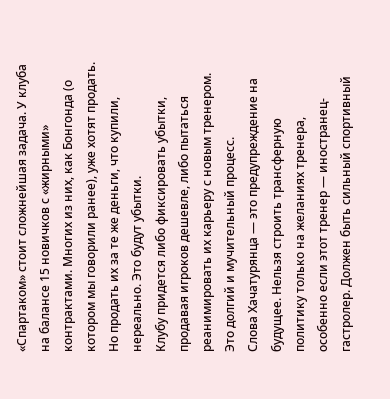«Спартаком» стоит сложнейшая задача. У клуба на балансе 15 новичков с «жирными» контрактами. Многих из них, как Бонгонда (о котором мы говорили ранее), уже хотят продать. Но продать их за те же деньги, что купили, нереально. Это будут убытки.
Клубу придется либо фиксировать убытки, продавая игроков дешевле, либо пытаться реанимировать их карьеру с новым тренером. Это долгий и мучительный процесс.
Слова Хачатурянца — это предупреждение на будущее. Нельзя строить трансферную политику только на желаниях тренера, особенно если этот тренер — иностранец-гастролер. Должен быть сильный спортивный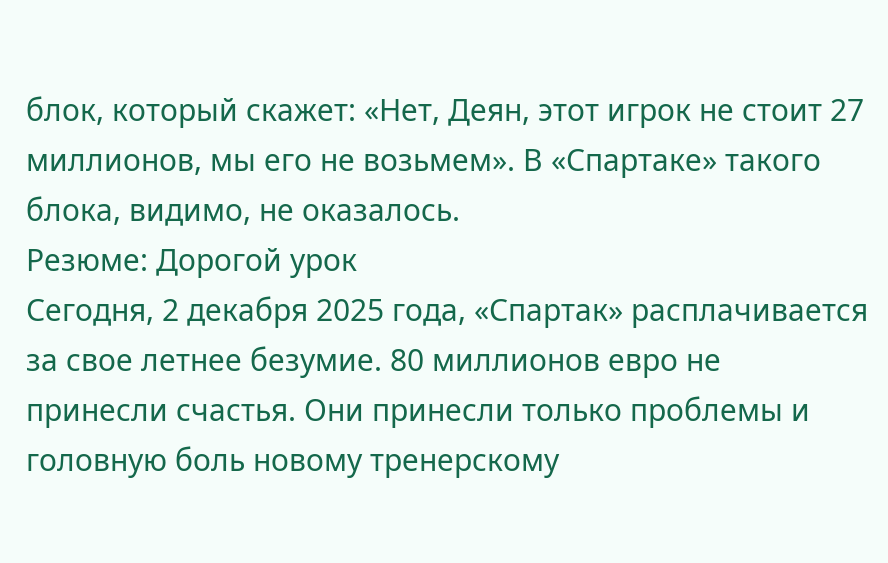блок, который скажет: «Нет, Деян, этот игрок не стоит 27 миллионов, мы его не возьмем». В «Спартаке» такого блока, видимо, не оказалось.
Резюме: Дорогой урок
Сегодня, 2 декабря 2025 года, «Спартак» расплачивается за свое летнее безумие. 80 миллионов евро не принесли счастья. Они принесли только проблемы и головную боль новому тренерскому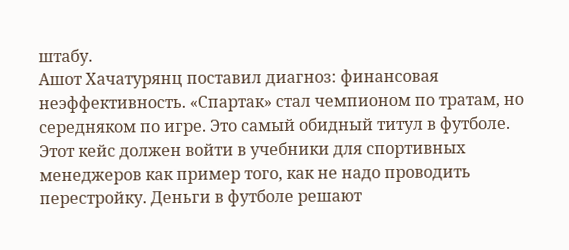штабу.
Ашот Хачатурянц поставил диагноз: финансовая неэффективность. «Спартак» стал чемпионом по тратам, но середняком по игре. Это самый обидный титул в футболе.
Этот кейс должен войти в учебники для спортивных менеджеров как пример того, как не надо проводить перестройку. Деньги в футболе решают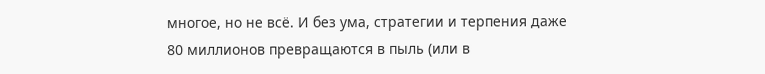многое, но не всё. И без ума, стратегии и терпения даже 80 миллионов превращаются в пыль (или в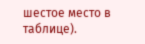шестое место в таблице).